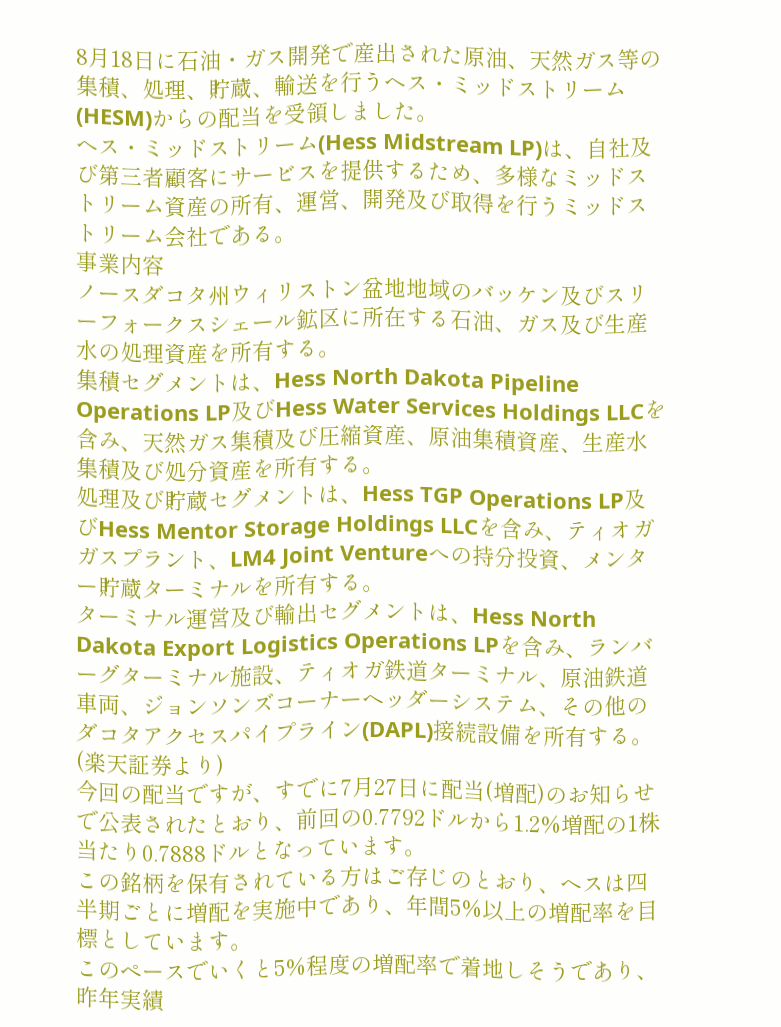8月18日に石油・ガス開発で産出された原油、天然ガス等の集積、処理、貯蔵、輸送を行うヘス・ミッドストリーム(HESM)からの配当を受領しました。
ヘス・ミッドストリーム(Hess Midstream LP)は、自社及び第三者顧客にサービスを提供するため、多様なミッドストリーム資産の所有、運営、開発及び取得を行うミッドストリーム会社である。
事業内容
ノースダコタ州ウィリストン盆地地域のバッケン及びスリーフォークスシェール鉱区に所在する石油、ガス及び生産水の処理資産を所有する。
集積セグメントは、Hess North Dakota Pipeline Operations LP及びHess Water Services Holdings LLCを含み、天然ガス集積及び圧縮資産、原油集積資産、生産水集積及び処分資産を所有する。
処理及び貯蔵セグメントは、Hess TGP Operations LP及びHess Mentor Storage Holdings LLCを含み、ティオガガスプラント、LM4 Joint Ventureへの持分投資、メンター貯蔵ターミナルを所有する。
ターミナル運営及び輸出セグメントは、Hess North Dakota Export Logistics Operations LPを含み、ランバーグターミナル施設、ティオガ鉄道ターミナル、原油鉄道車両、ジョンソンズコーナーヘッダーシステム、その他のダコタアクセスパイプライン(DAPL)接続設備を所有する。(楽天証券より)
今回の配当ですが、すでに7月27日に配当(増配)のお知らせで公表されたとおり、前回の0.7792ドルから1.2%増配の1株当たり0.7888ドルとなっています。
この銘柄を保有されている方はご存じのとおり、ヘスは四半期ごとに増配を実施中であり、年間5%以上の増配率を目標としています。
このペースでいくと5%程度の増配率で着地しそうであり、昨年実績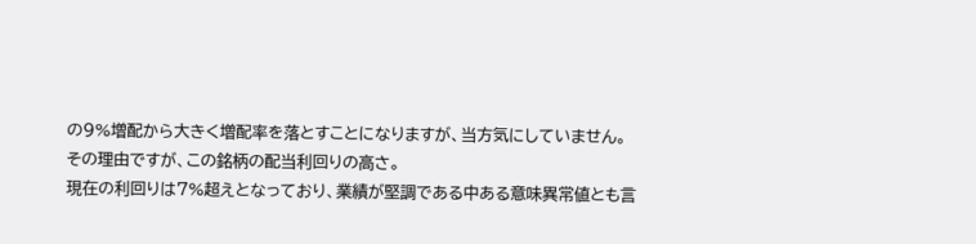の9%増配から大きく増配率を落とすことになりますが、当方気にしていません。
その理由ですが、この銘柄の配当利回りの高さ。
現在の利回りは7%超えとなっており、業績が堅調である中ある意味異常値とも言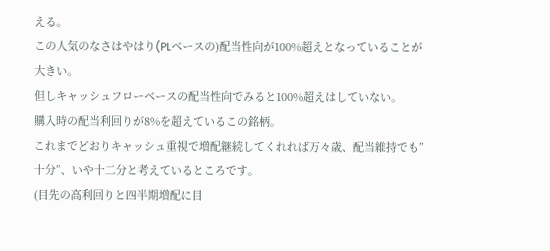える。
この人気のなさはやはり(PLベースの)配当性向が100%超えとなっていることが大きい。
但しキャッシュフローベースの配当性向でみると100%超えはしていない。
購入時の配当利回りが8%を超えているこの銘柄。
これまでどおりキャッシュ重視で増配継続してくれれば万々歳、配当維持でも”十分”、いや十二分と考えているところです。
(目先の高利回りと四半期増配に目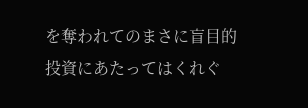を奪われてのまさに盲目的投資にあたってはくれぐ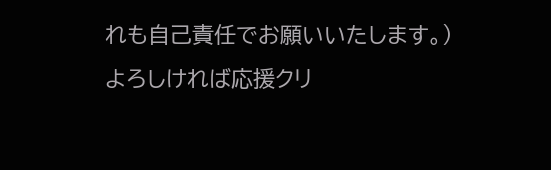れも自己責任でお願いいたします。)
よろしければ応援クリ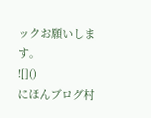ックお願いします。
![]()
にほんブログ村